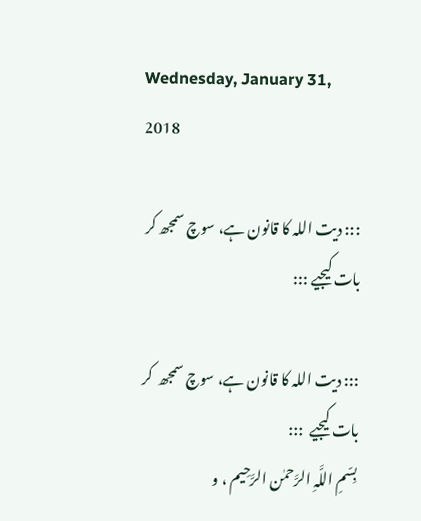Wednesday, January 31, 2018

::: دیت اللہ کا قانون ہے، سوچ سمجھ کر بات کیجیے :::

::: دیت اللہ کا قانون ہے، سوچ سمجھ  کر بات کیجیے  :::
بِسّمِ اللَّہِ الرَّحمٰن الرَّحِیم ، و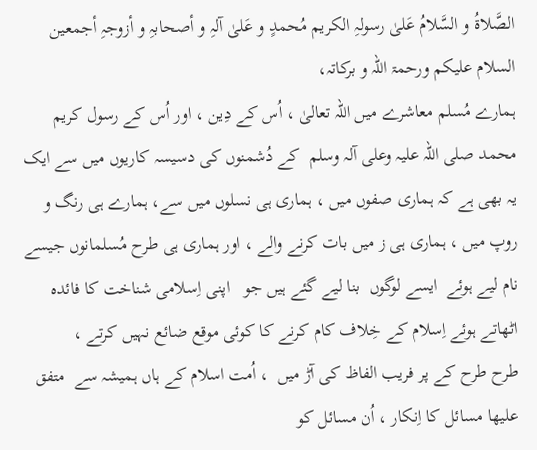الصَّلاۃُ و السَّلامُ عَلیٰ رسولہِ الکریم مُحمدٍ و عَلیٰ آلہِ و أصحابہِ و أزوجہِ أجمعین
السلام علیکم ورحمۃ اللہ و برکاتہ،
ہمارے مُسلم معاشرے میں اللہ تعالیٰ ، اُس کے دِین ، اور اُس کے رسول کریم محمد صلی اللہ علیہ وعلی آلہ وسلم  کے دُشمنوں کی دسیسہ کاریوں میں سے ایک یہ بھی ہے کہ ہماری صفوں میں ، ہماری ہی نسلوں میں سے، ہمارے ہی رنگ و روپ میں ، ہماری ہی ز میں بات کرنے والے ، اور ہماری ہی طرح مُسلمانوں جیسے نام لیے ہوئے  ایسے لوگوں  بنا لیے گئے ہیں جو   اپنی اِسلامی شناخت کا فائدہ اٹھاتے ہوئے اِسلام کے خِلاف کام کرنے کا کوئی موقع ضائع نہیں کرتے ،
طرح طرح کے پر فریب الفاظ کی آڑ میں  ، اُمت اسلام کے ہاں ہمیشہ سے  متفق علیھا مسائل کا اِنکار ، اُن مسائل کو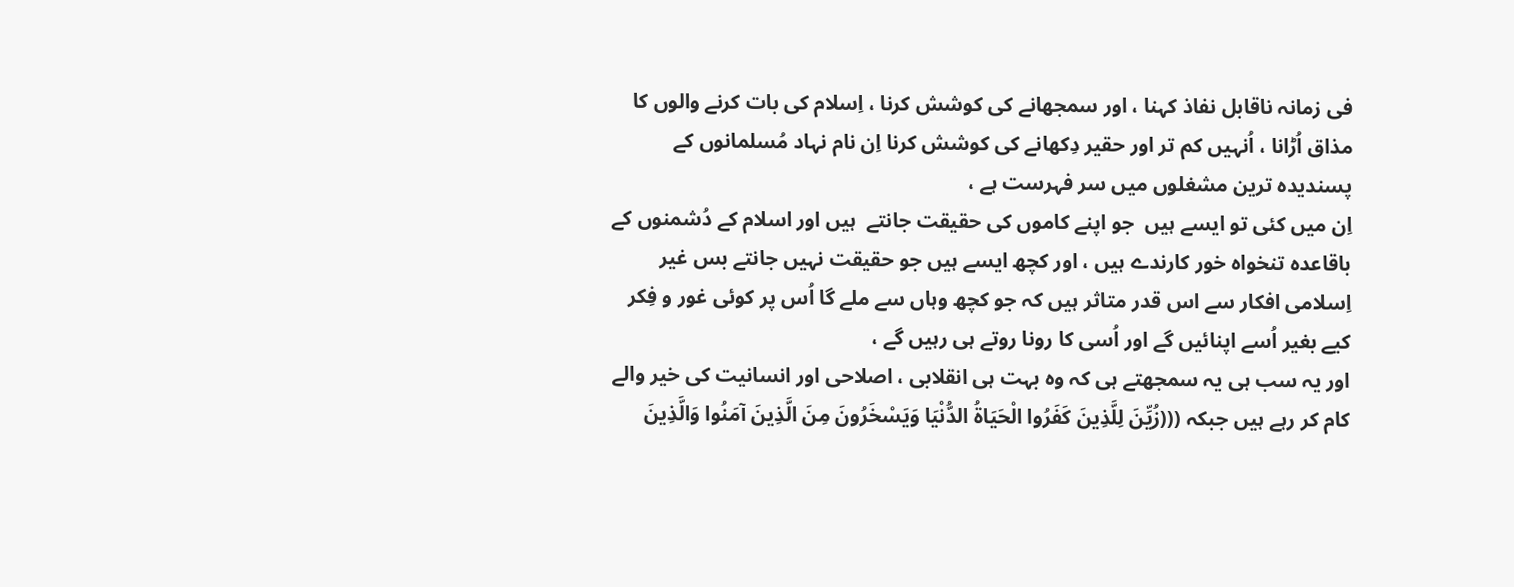فی زمانہ ناقابل نفاذ کہنا ، اور سمجھانے کی کوشش کرنا ، اِسلام کی بات کرنے والوں کا مذاق اُڑانا ، اُنہیں کم تر اور حقیر دِکھانے کی کوشش کرنا اِن نام نہاد مُسلمانوں کے پسندیدہ ترین مشغلوں میں سر فہرست ہے ،
اِن میں کئی تو ایسے ہیں  جو اپنے کاموں کی حقیقت جانتے  ہیں اور اسلام کے دُشمنوں کے باقاعدہ تنخواہ خور کارندے ہیں ، اور کچھ ایسے ہیں جو حقیقت نہیں جانتے بس غیر اِسلامی افکار سے اس قدر متاثر ہیں کہ جو کچھ وہاں سے ملے گا اُس پر کوئی غور و فِکر کیے بغیر اُسے اپنائیں گے اور اُسی کا رونا روتے ہی رہیں گے ،
اور یہ سب ہی یہ سمجھتے ہی کہ وہ بہت ہی انقلابی ، اصلاحی اور انسانیت کی خیر والے کام کر رہے ہیں جبکہ (((زُيِّنَ لِلَّذِينَ كَفَرُوا الْحَيَاةُ الدُّنْيَا وَيَسْخَرُونَ مِنَ الَّذِينَ آمَنُوا وَالَّذِينَ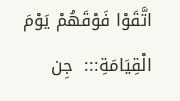اتَّقَوْا فَوْقَهُمْ يَوْمَ الْقِيَامَةِ:::  جِن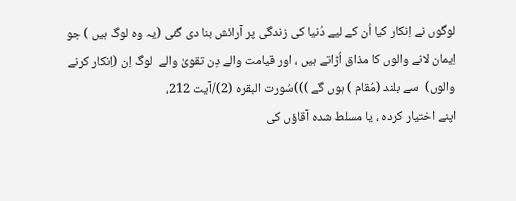لوگوں نے اِنکار کیا اُن کے لیے دُنیا کی زندگی پر آرائش بنا دی گئی (یہ وہ لوگ ہیں ) جو اِیمان لانے والوں کا مذاق اُڑاتے ہیں ، اور قیامت والے دِن تقویٰ والے  لوگ اِن (اِنکار کرنے والوں)  سے بلند (مُقام ) ہوں گے )))سُورت البقرہ (2)/آیت 212،
اپنے اختیار کردہ ، یا مسلط شدہ آقاؤں کی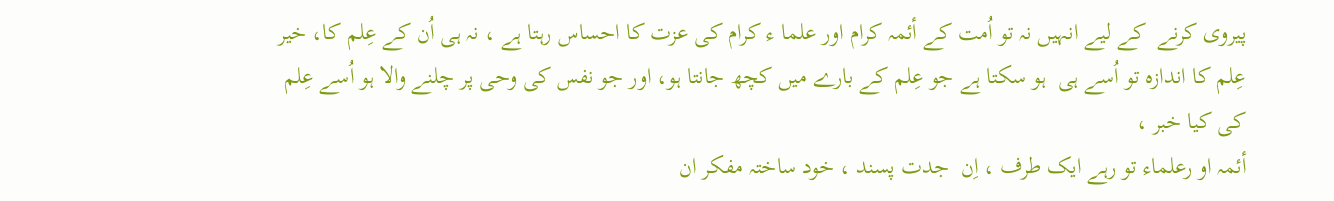پیروی کرنے  کے لیے انہیں نہ تو اُمت کے أئمہ کرام اور علما ء کرام کی عزت کا احساس رہتا ہے ، نہ ہی اُن کے عِلم کا، خیر عِلم کا اندازہ تو اُسے ہی  ہو سکتا ہے جو عِلم کے بارے میں کچھ جانتا ہو، اور جو نفس کی وحی پر چلنے والا ہو اُسے عِلم کی کیا خبر ،
أئمہ او رعلماء تو رہے ایک طرف ، اِن  جدت پسند ، خود ساختہ مفکر ان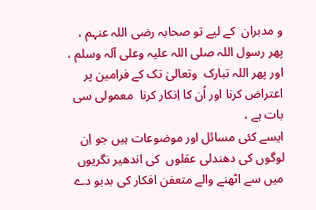و مدبران  کے لیے تو صحابہ رضی اللہ عنہم ، پھر رسول اللہ صلی اللہ علیہ وعلی آلہ وسلم ، اور پھر اللہ تبارک  وتعالیٰ تک کے فرامین پر اعتراض کرنا اور اُن کا اِنکار کرنا  معمولی سی بات ہے ،
ایسے کئی مسائل اور موضوعات ہیں جو اِن لوگوں کی دھندلی عقلوں  کی اندھیر نگریوں میں سے اٹھنے والے متعفن افکار کی بدبو دے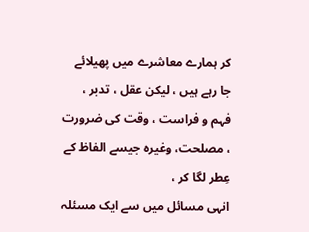کر ہمارے معاشرے میں پھیلائے جا رہے ہیں ، لیکن عقل ، تدبر ، فہم و فراست ، وقت کی ضرورت ، مصلحت، وغیرہ جیسے الفاظ کے عِطر لگا کر ،
انہی مسائل میں سے ایک مسئلہ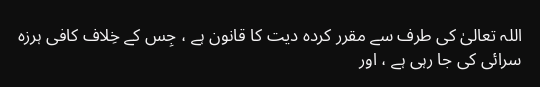اللہ تعالیٰ کی طرف سے مقرر کردہ دیت کا قانون ہے ، جِس کے خِلاف کافی ہرزہ سرائی کی جا رہی ہے ، اور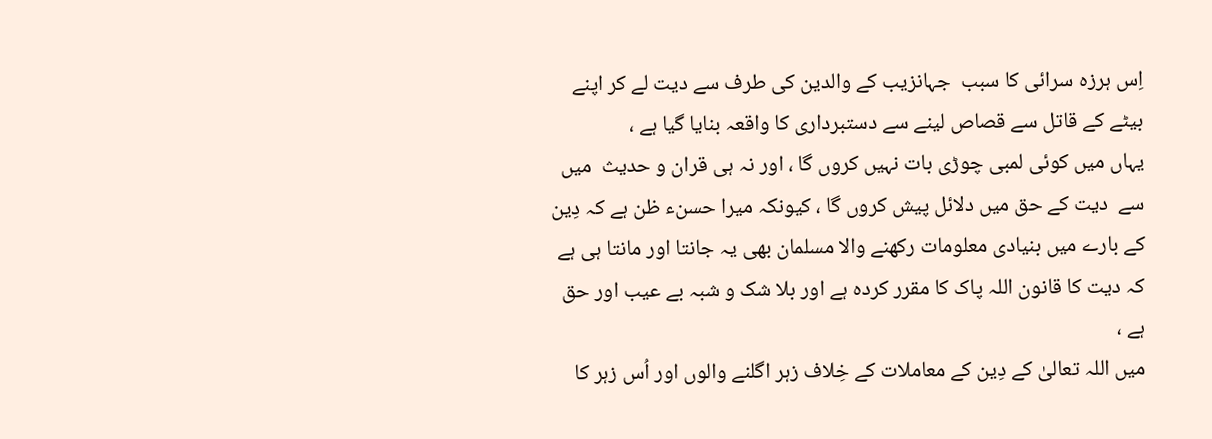اِس ہرزہ سرائی کا سبب  جہانزیب کے والدین کی طرف سے دیت لے کر اپنے بیٹے کے قاتل سے قصاص لینے سے دستبرداری کا واقعہ بنایا گیا ہے ،
یہاں میں کوئی لمبی چوڑی بات نہیں کروں گا ، اور نہ ہی قران و حدیث  میں سے  دیت کے حق میں دلائل پیش کروں گا ، کیونکہ میرا حسنء ظن ہے کہ دِین کے بارے میں بنیادی معلومات رکھنے والا مسلمان بھی یہ جانتا اور مانتا ہی ہے کہ دیت کا قانون اللہ پاک کا مقرر کردہ ہے اور بلا شک و شبہ بے عیب اور حق ہے ،
میں اللہ تعالیٰ کے دِین کے معاملات کے خِلاف زہر اگلنے والوں اور اُس زہر کا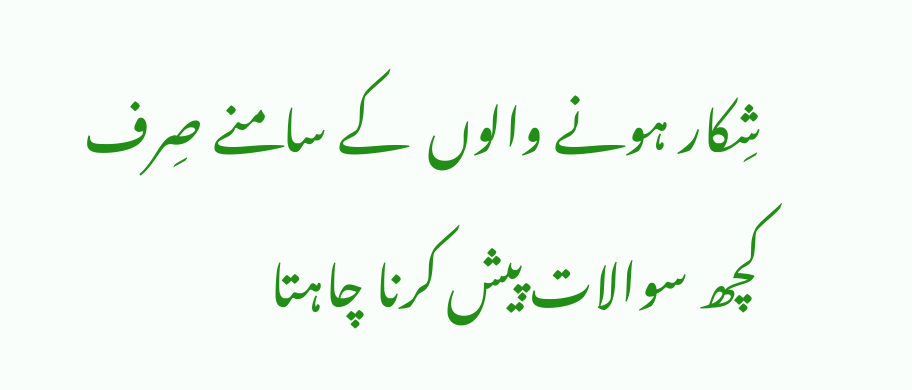شِکار ہونے والوں  کے سامنے صِرف کچھ سوالات پیش کرنا چاہتا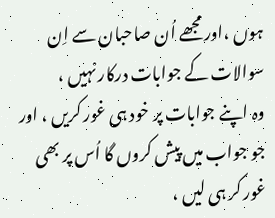ہوں ،اور مجھے اُن صاحبان سے اِن سوالات کے جوابات درکار نہیں ،
وہ اپنے جوابات پر خود ہی غور کریں ، اور جو جواب میں پیش کروں گا اُس پر بھی غور کر ہی لیں ،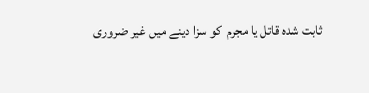ثابت شدہ قاتل یا مجرم  کو سزا دینے میں غیر ضروری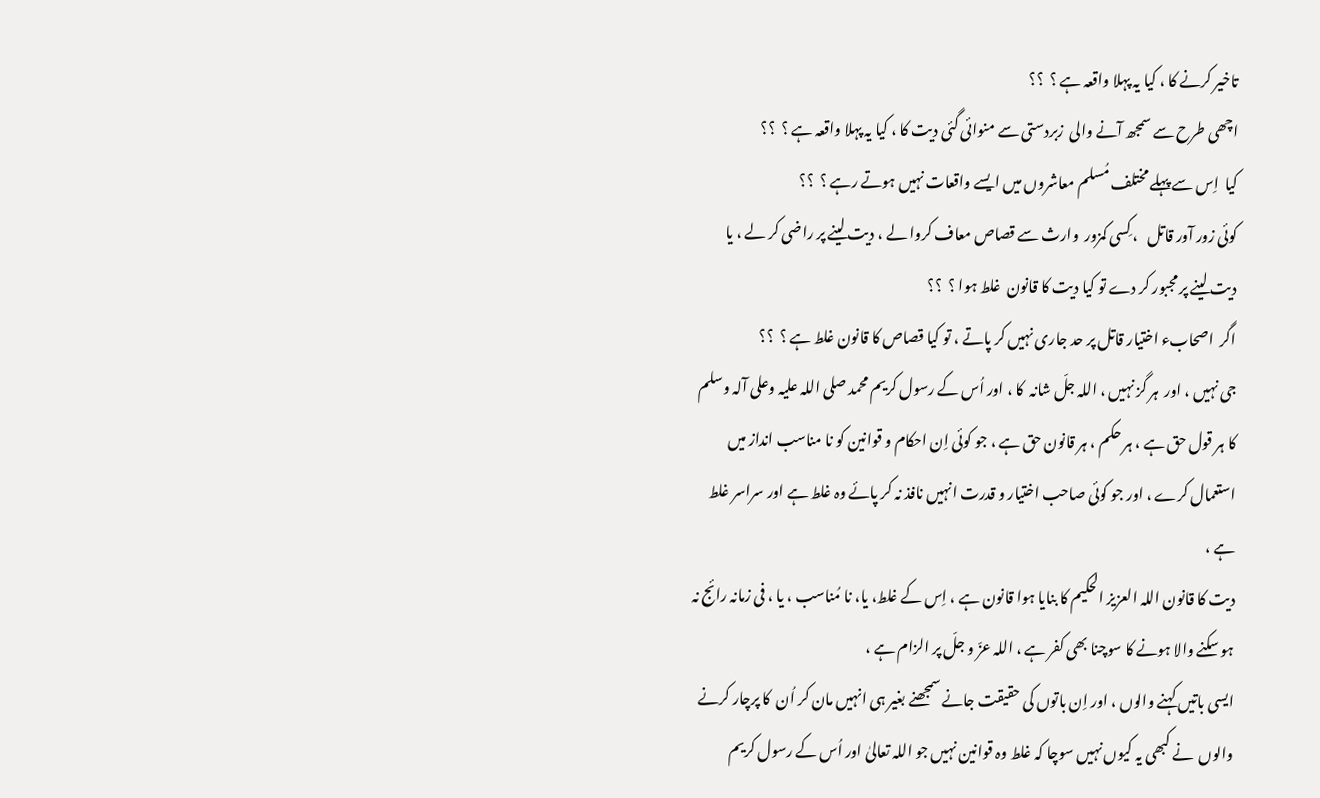تاخیر کرنے کا ، کیا یہ پہلا واقعہ ہے ؟  ؟؟
اچھی طرح سے سمجھ آنے والی  زبردستی سے منوائی گئی دیت کا ، کیا یہ پہلا واقعہ ہے ؟  ؟؟
کیا  اِس سے پہلے مختلف مُسلم معاشروں میں ایسے واقعات نہیں ہوتے رہے ؟  ؟؟
کوئی زور آور قاتل   ، کِسی کمزور  وارث سے قصاص معاف کروا لے ، دیت لینے پر راضی کر لے ، یا دیت لینے پر مجبور کر دے تو کیا دیت کا قانون  غلط ہوا ؟  ؟؟
اگر  اصحابء اختیار قاتل پر حد جاری نہیں کر پاتے ، تو کیا قصاص کا قانون غلط ہے ؟  ؟؟
جی نہیں ، اور  ہر گز نہیں ، اللہ جلّ شانہ  کا ، اور اُس کے رسول کریم محمد صلی اللہ علیہ وعلی آلہ وسلم کا ہر قول حق ہے ، ہر حکم ، ہر قانون حق ہے ، جو کوئی اِن احکام و قوانین کو نا مناسب انداز میں استعمال کرے ، اور جو کوئی صاحب اختیار و قدرت انہیں نافذ نہ کر پائے وہ غلط ہے اور سراسر غلط ہے ،
دیت کا قانون اللہ العزیز الحکیم کا بنایا ہوا قانون ہے ، اِس کے غلط، یا، نا مُناسب ، یا ، فی زمانہ رائج نہ ہو سکنے والا ہونے کا سوچنا بھی کفر ہے ، اللہ عزّ و جلّ پر الزام ہے ،
ایسی باتیں کہنے والوں ، اور اِن باتوں کی حقیقت جانے سمجھنے بغیر ہی انہیں مان کر اُن  کا پرچار کرنے والوں  نے کبھی یہ کیوں نہیں سوچا کہ غلط وہ قوانین نہیں جو اللہ تعالیٰ اور اُس کے رسول کریم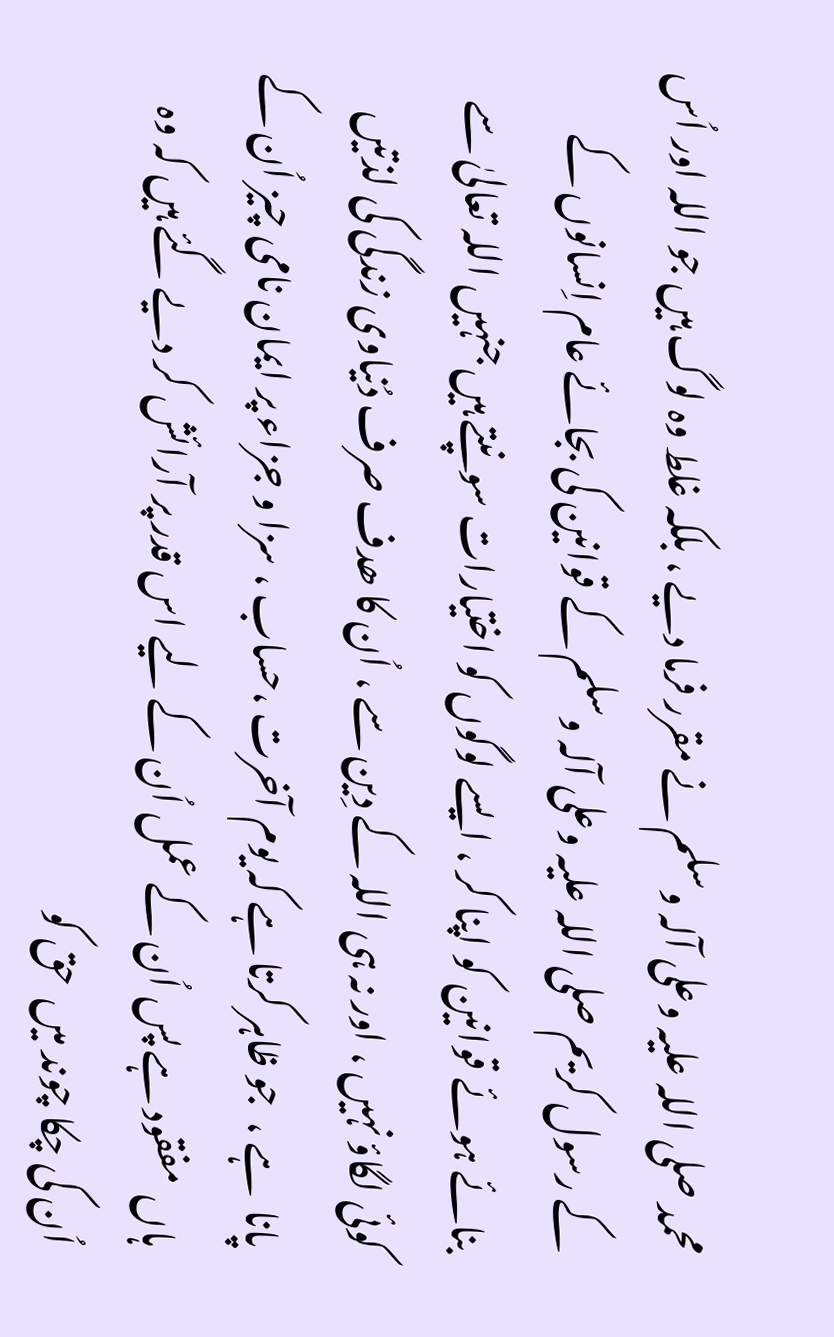محمد صلی اللہ علیہ وعلی آلہ وسلم نے مقرر فرما دیے ، بلکہ غلط وہ لوگ ہیں جو اللہ اور اُس کے رسول کریم صلی اللہ علیہ وعلی آلہ وسلم کے قوانین کی بجائے عام اِنسانوں کے بنائے ہوئے قوانین کو اپنا کر ، ایسے لوگوں کو اختیارات سونپتے ہیں جنہیں اللہ تعالیٰ سے کوئی لگاؤ نہیں ، اور نہ ہی اللہ کے دِین سے ، اُن کا ھدف صرف دُنیاوی زندگی کی لذتیں پانا  ہے ،  جو ظاہر کرتا ہے کہ یوم آخرت ،حساب ، سزا و جزاء پر ایمان نامی چیز اُن کے ہاں  مفقود ہے پس اُن کے عمل اُن کے لیے اس قدر پر آرائش کر دیے گئے ہیں کہ وہ اُن کی چکا چوند میں  حق کو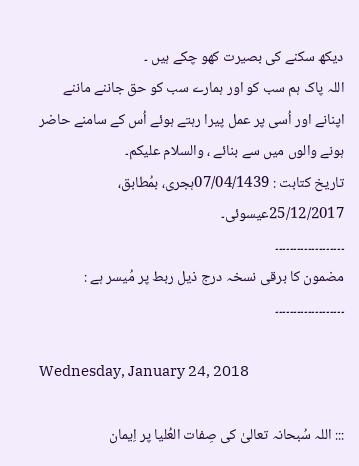دیکھ سکنے کی بصیرت کھو چکے ہیں ۔
اللہ پاک ہم سب کو اور ہمارے سب کو حق جاننے ماننے اپنانے اور اُسی پر عمل پیرا رہتے ہوئے اُس کے سامنے حاضر ہونے والوں میں سے بنائے ، والسلام علیکم۔
تاریخ کتابت : 07/04/1439ہجری، بمُطابق، 25/12/2017عیسوئی۔
۔۔۔۔۔۔۔۔۔۔۔۔۔۔۔۔۔۔۔
مضمون کا برقی نسخہ درج ذیل ربط پر مُیسر ہے :
۔۔۔۔۔۔۔۔۔۔۔۔۔۔۔۔۔۔۔

Wednesday, January 24, 2018

::: اللہ سُبحانہ تعالیٰ کی صِفات العُلیا پر اِیمان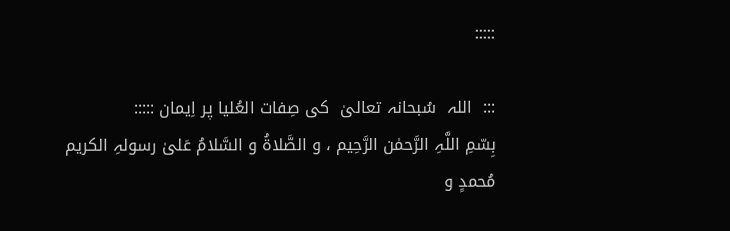:::::

:::  اللہ  سُبحانہ تعالیٰ  کی صِفات العُلیا پر اِیمان :::::
بِسّمِ اللَّہِ الرَّحمٰن الرَّحِیم ، و الصَّلاۃُ و السَّلامُ عَلیٰ رسولہِ الکریم مُحمدٍ و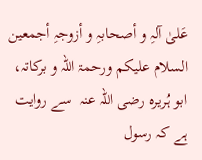عَلیٰ آلہِ و أصحابہِ و أزوجہِ أجمعین
السلام علیکم ورحمۃ اللہ و برکاتہ،
ابو ہُریرہ رضی اللہ عنہ  سے روایت ہے کہ رسول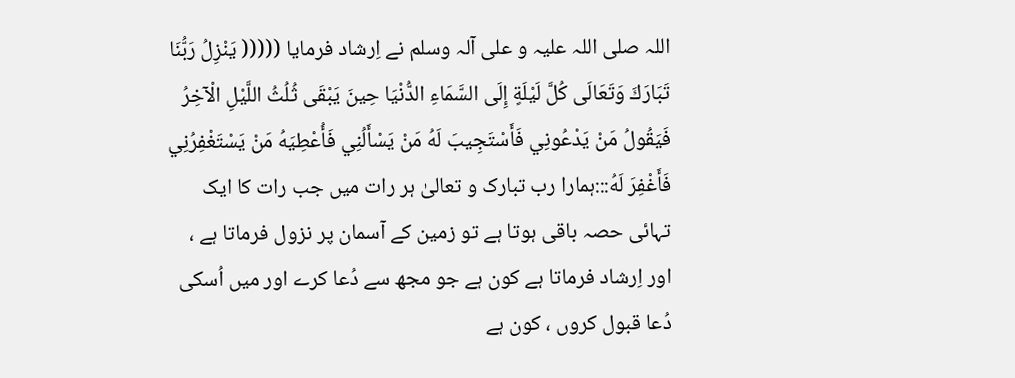اللہ صلی اللہ علیہ و علی آلہ وسلم نے اِرشاد فرمایا ((((( يَنْزِلُ رَبُّنَا تَبَارَكَ وَتَعَالَى كُلَّ لَيْلَةٍ إِلَى السَّمَاءِ الدُّنْيَا حِينَ يَبْقَى ثُلُثُ اللَّيْلِ الْآخِرُ فَيَقُولُ مَنْ يَدْعُونِي فَأَسْتَجِيبَ لَهُ مَنْ يَسْأَلُنِي فَأُعْطِيَهُ مَنْ يَسْتَغْفِرُنِي فَأَغْفِرَ لَهُ:::ہمارا رب تبارک و تعالیٰ ہر رات میں جب رات کا ایک تہائی حصہ باقی ہوتا ہے تو زمین کے آسمان پر نزول فرماتا ہے ، اور اِرشاد فرماتا ہے کون ہے جو مجھ سے دُعا کرے اور میں اُسکی دُعا قبول کروں ، کون ہے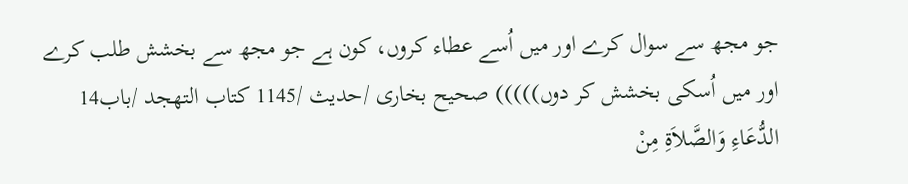جو مجھ سے سوال کرے اور میں اُسے عطاء کروں، کون ہے جو مجھ سے بخشش طلب کرے اور میں اُسکی بخشش کر دوں))))) صحیح بخاری /حدیث /1145 کتاب التھجد /باب14 الدُّعَاءِ وَالصَّلاَةِ مِنْ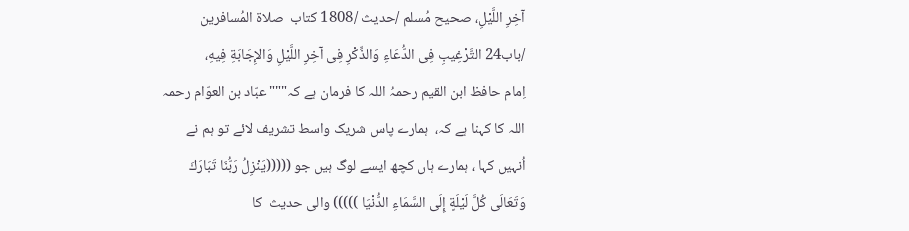آخِرِ اللَّيْلِ، صحیح مُسلم /حدیث /1808 کتاب  صلاۃ المُسافرین /باب24 التَّرْغِيبِ فِى الدُّعَاءِ وَالذِّكْرِ فِى آخِرِ اللَّيْلِ وَالإِجَابَةِ فِيهِ،
اِمام حافظ ابن القیم رحمہُ اللہ کا فرمان ہے کہ""" عبّاد بن العوّام رحمہ اللہ کا کہنا ہے کہ،  ہمارے پاس شریک واسط تشریف لائے تو ہم نے اُنہیں کہا ، ہمارے ہاں کچھ ایسے لوگ ہیں جو (((((يَنْزِلُ رَبُّنَا تَبَارَكَ وَتَعَالَى كُلَّ لَيْلَةٍ إِلَى السَّمَاءِ الدُّنْيَا ))))) والی حدیث  کا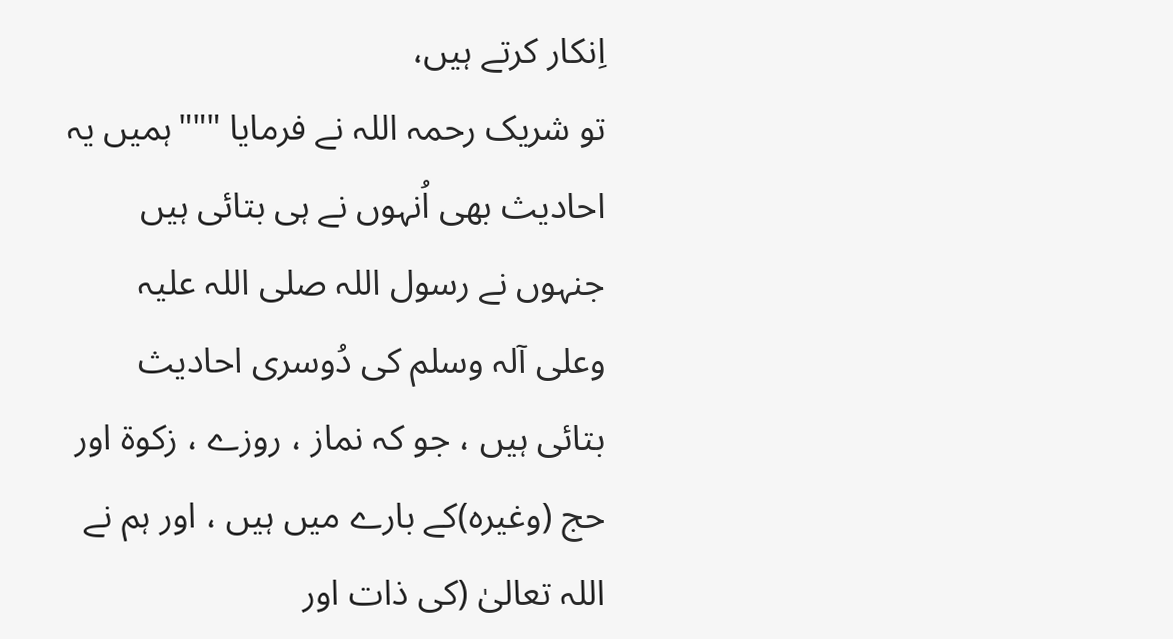اِنکار کرتے ہیں،
تو شریک رحمہ اللہ نے فرمایا """ہمیں یہ احادیث بھی اُنہوں نے ہی بتائی ہیں جنہوں نے رسول اللہ صلی اللہ علیہ وعلی آلہ وسلم کی دُوسری احادیث بتائی ہیں ، جو کہ نماز ، روزے ، زکوۃ اور حج (وغیرہ)کے بارے میں ہیں ، اور ہم نے اللہ تعالیٰ (کی ذات اور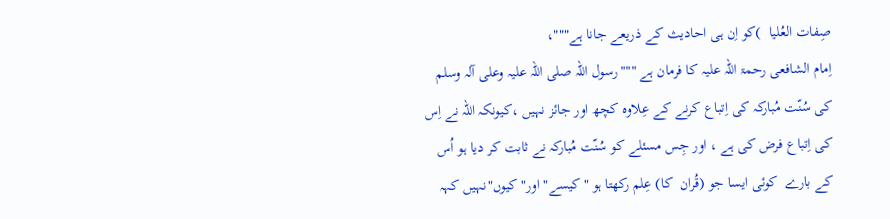صِفات العُلیا  )کو اِن ہی احادیث کے ذریعے جانا ہے"""،
اِمام الشافعی رحمۃ اللہ علیہ کا فرمان ہے """رسول اللہ صلی اللہ علیہ وعلی آلہ وسلم کی سُنّت مُبارکہ کی اِتباع کرنے کے عِلاوہ کچھ اور جائز نہیں ،کیونکہ اللہ نے اِس کی اِتباع فرض کی ہے ، اور جِس مسئلے کو سُنّت مُبارکہ نے ثابت کر دیا ہو اُس کے بارے  کوئی ایسا جو (قُران  کا) عِلم رکھتا ہو "کیسے" اور"کیوں"نہیں کہہ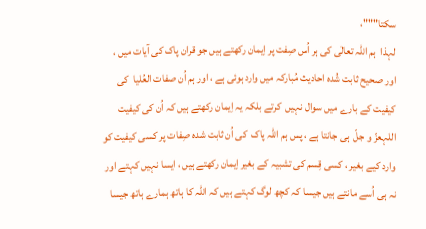سکتا"""،
لہذا  ہم اللہ تعالٰی کی ہر اُس صِفت پر اِیمان رکھتے ہیں جو قران پاک کی آیات میں ، اور صحیح ثابت شُدہ احادیث مُبارکہ میں وارد ہوئی ہے ، اور ہم اُن صفات العُلیا  کی کیفیت کے بارے میں سوال نہیں  کرتے بلکہ یہ اِیمان رکھتے ہیں کہ اُن کی کیفیت اللہعزّ و جلّ  ہی جانتا ہے ، پس ہم اللہ پاک  کی اُن ثابت شدہ صِفات پر کسی کیفیت کو وارد کیے بغیر ، کسی قِسم کی تشبیہ کے بغیر اِیمان رکھتے ہیں ، ایسا نہیں کہتے اور نہ ہی اُسے مانتے ہیں جیسا کہ کچھ لوگ کہتے ہیں کہ اللہ کا ہاتھ ہمارے ہاتھ جیسا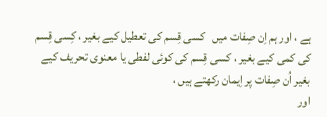ہے ، اور ہم اِن صِفات میں   کسی قِسم کی تعطیل کیے بغیر ، کِسی قِسم کی کمی کیے بغیر ، کسی قِسم کی کوئی لفطی یا معنوی تحریف کیے بغیر اُن صِفات پر اِیمان رکھتے ہیں ،
اور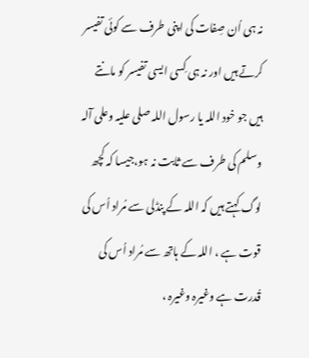نہ ہی اُن صِفات کی اپنی طرف سے کوئی تفیسر کرتے ہیں اور نہ ہی کِسی ایسی تفیسر کو مانتے ہیں جو خود اللہ یا رسول اللہ صلی علیہ وعلی آلہ وسلم کی طرف سے ثابت نہ ہو،جیسا کہ کچھ لوگ کہتے ہیں کہ اللہ کے پنڈلی سے مُراد اُس کی قوت ہے ، اللہ کے ہاتھ سے مُراد اُس کی قُدرت ہے وغیرہ وغیرہ ،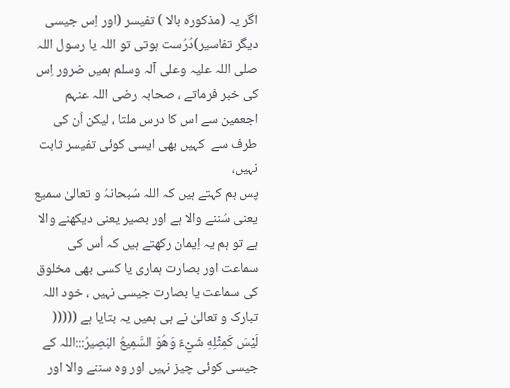اگر یہ (مذکورہ بالا ) تفیسر (اور اِس جیسی دیگر تفاسیر)دُرُست ہوتی تو اللہ یا رسول اللہ صلی اللہ علیہ وعلی آلہ وسلم ہمیں ضرور اِس کی خبر فرماتے ، صحابہ رضی اللہ عنہم اجعمین سے اس کا درس ملتا ، لیکن اُن کی طرف سے  کہیں بھی ایسی کوئی تفیسر ثابت نہیں،
پس ہم کہتے ہیں کہ اللہ سُبحانہُ و تعالیٰ سمیع یعنی سُننے والا ہے اور بصیر یعنی دیکھنے والا ہے تو ہم یہ اِیمان رکھتے ہیں کہ اُس کی سماعت اور بصارت ہماری یا کسی بھی مخلوق کی سماعت یا بصارت جیسی نہیں ، خود اللہ تبارک و تعالیٰ نے ہی ہمیں یہ بتایا ہے ((((( لَيْسَ كَمِثْلِهِ شَيْءٌ وَهُوَ السَّمِيعُ البَصِيرُ:::اللہ کے جیسی کوئی چیز نہیں اور وہ سننے والا اور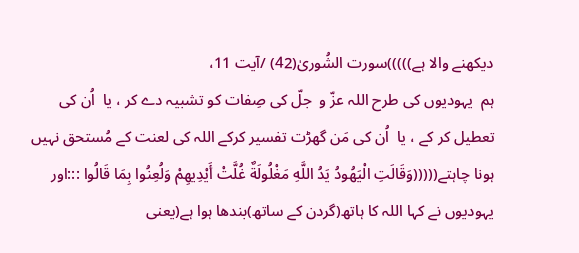دیکھنے والا ہے)))))سورت الشُوریٰ(42) /آیت 11،
ہم  یہودیوں کی طرح اللہ عزّ و  جلّ کی صِفات کو تشبیہ دے کر ، یا  اُن کی تعطیل کر کے ، یا  اُن کی مَن گھڑت تفسیر کرکے اللہ کی لعنت کے مُستحق نہیں ہونا چاہتے(((((وَقَالَتِ الْيَهُودُ يَدُ اللَّهِ مَغْلُولَةٌ غُلَّتْ أَيْدِيهِمْ وَلُعِنُوا بِمَا قَالُوا :::اور یہودیوں نے کہا اللہ کا ہاتھ(گردن کے ساتھ)بندھا ہوا ہے(یعنی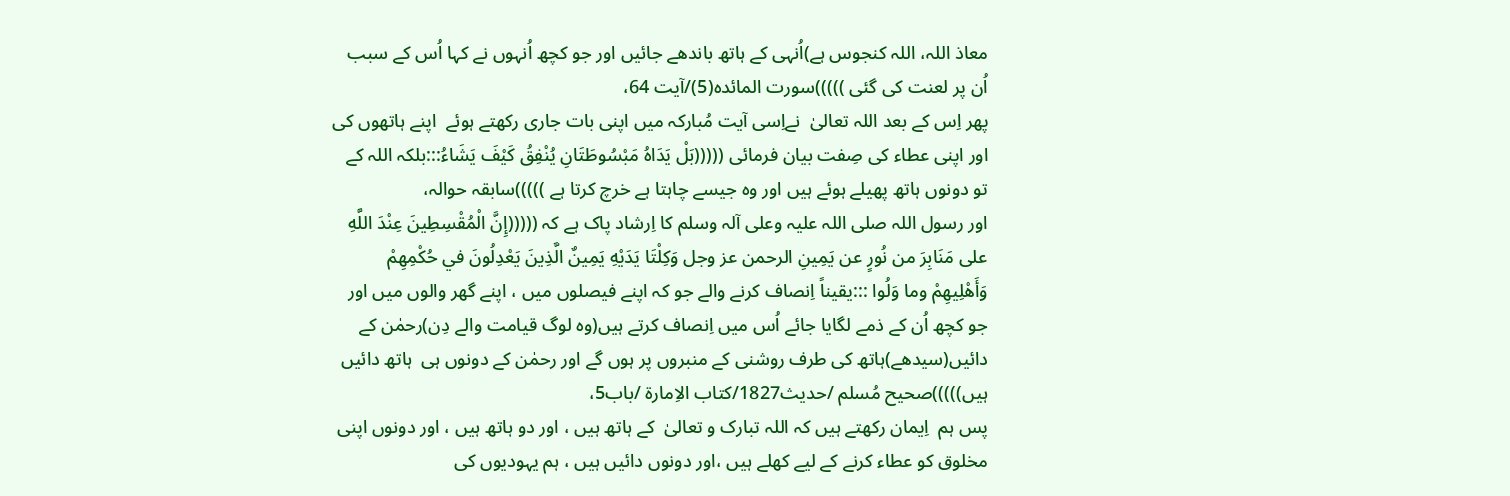معاذ اللہ، اللہ کنجوس ہے)اُنہی کے ہاتھ باندھے جائیں اور جو کچھ اُنہوں نے کہا اُس کے سبب اُن پر لعنت کی گئی )))))سورت المائدہ(5)/آیت 64،
پھر اِس کے بعد اللہ تعالیٰ  نےاِسی آیت مُبارکہ میں اپنی بات جاری رکھتے ہوئے  اپنے ہاتھوں کی اور اپنی عطاء کی صِفت بیان فرمائی (((((بَلْ يَدَاهُ مَبْسُوطَتَانِ يُنْفِقُ كَيْفَ يَشَاءُ:::بلکہ اللہ کے تو دونوں ہاتھ پھیلے ہوئے ہیں اور وہ جیسے چاہتا ہے خرچ کرتا ہے )))))سابقہ حوالہ،
اور رسول اللہ صلی اللہ علیہ وعلی آلہ وسلم کا اِرشاد پاک ہے کہ (((((إِنَّ الْمُقْسِطِينَ عِنْدَ اللَّهِ على مَنَابِرَ من نُورٍ عن يَمِينِ الرحمن عز وجل وَكِلْتَا يَدَيْهِ يَمِينٌ الَّذِينَ يَعْدِلُونَ في حُكْمِهِمْ وَأَهْلِيهِمْ وما وَلُوا :::یقیناً اِنصاف کرنے والے جو کہ اپنے فیصلوں میں ، اپنے گھر والوں میں اور جو کچھ اُن کے ذمے لگایا جائے اُس میں اِنصاف کرتے ہیں(وہ لوگ قیامت والے دِن)رحمٰن کے دائیں(سیدھے)ہاتھ کی طرف روشنی کے منبروں پر ہوں گے اور رحمٰن کے دونوں ہی  ہاتھ دائیں  ہیں)))))صحیح مُسلم /حدیث1827/کتاب الاِمارۃ /باب5،
پس ہم  اِیمان رکھتے ہیں کہ اللہ تبارک و تعالیٰ  کے ہاتھ ہیں ، اور دو ہاتھ ہیں ، اور دونوں اپنی مخلوق کو عطاء کرنے کے لیے کھلے ہیں ،اور دونوں دائیں ہیں ، ہم یہودیوں کی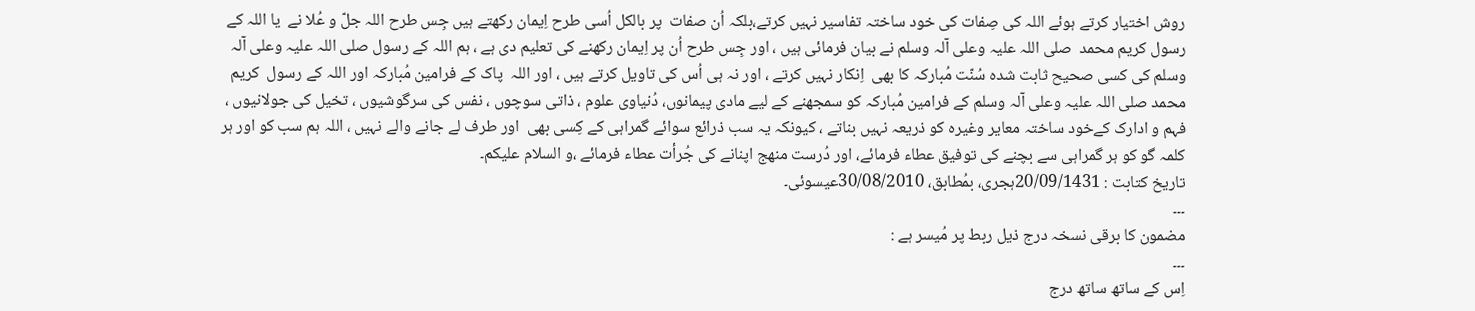روش اختیار کرتے ہوئے اللہ کی صِفات کی خود ساختہ تفاسیر نہیں کرتے،بلکہ اُن صفات  پر بالکل اُسی طرح اِیمان رکھتے ہیں جِس طرح اللہ جلّ و عُلا نے  یا اللہ کے رسول کریم محمد  صلی اللہ علیہ وعلی آلہ وسلم نے بیان فرمائی ہیں ، اور جِس طرح اُن پر اِیمان رکھنے کی تعلیم دی ہے ، ہم اللہ کے رسول صلی اللہ علیہ وعلی آلہ وسلم کی کسی صحیح ثابت شدہ سُنّت مُبارکہ کا بھی  اِنکار نہیں کرتے ، اور نہ ہی اُس کی تاویل کرتے ہیں ، اور اللہ  پاک کے فرامین مُبارکہ اور اللہ کے رسول  کریم محمد صلی اللہ علیہ وعلی آلہ وسلم کے فرامین مُبارکہ کو سمجھنے کے لیے مادی پیمانوں، دُنیاوی علوم ، ذاتی سوچوں ، نفس کی سرگوشیوں ، تخیل کی جولانیوں ، فہم و ادارک کےخود ساختہ معایر وغیرہ کو ذریعہ نہیں بناتے ، کیونکہ یہ سب ذرائع سوائے گمراہی کے کِسی بھی  اور طرف لے جانے والے نہیں ، اللہ ہم سب کو اور ہر کلمہ گو کو ہر گمراہی سے بچنے کی توفیق عطاء فرمائے، اور دُرست منھج اپنانے کی جُرأت عطاء فرمائے ،و السلام علیکم۔
تاریخ کتابت : 20/09/1431ہجری، بمُطابق، 30/08/2010عیسوئی۔
۔۔۔
مضمون کا برقی نسخہ درج ذیل ربط پر مُیسر ہے :
۔۔۔
اِس کے ساتھ ساتھ درج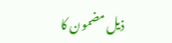ذیل مضمون کا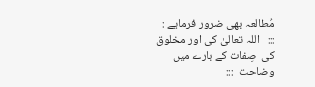مُطالعہ بھی ضرور فرمایے :
:::   اللہ تعالیٰ کی اور مخلوق کی  صِفات کے بارے میں  وضاحت  :::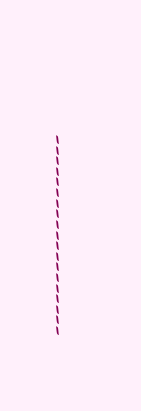۔۔۔۔۔۔۔۔۔۔۔۔۔۔۔۔۔۔۔